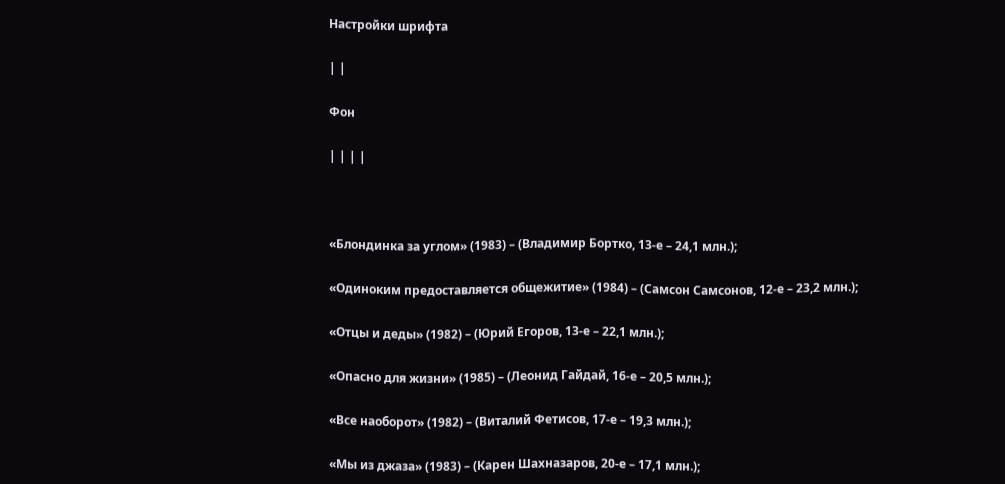Настройки шрифта

| |

Фон

| | | |



«Блондинка за углом» (1983) – (Владимир Бортко, 13-е – 24,1 млн.);

«Одиноким предоставляется общежитие» (1984) – (Самсон Самсонов, 12-е – 23,2 млн.);

«Отцы и деды» (1982) – (Юрий Егоров, 13-е – 22,1 млн.);

«Опасно для жизни» (1985) – (Леонид Гайдай, 16-е – 20,5 млн.);

«Все наоборот» (1982) – (Виталий Фетисов, 17-е – 19,3 млн.);

«Мы из джаза» (1983) – (Карен Шахназаров, 20-е – 17,1 млн.);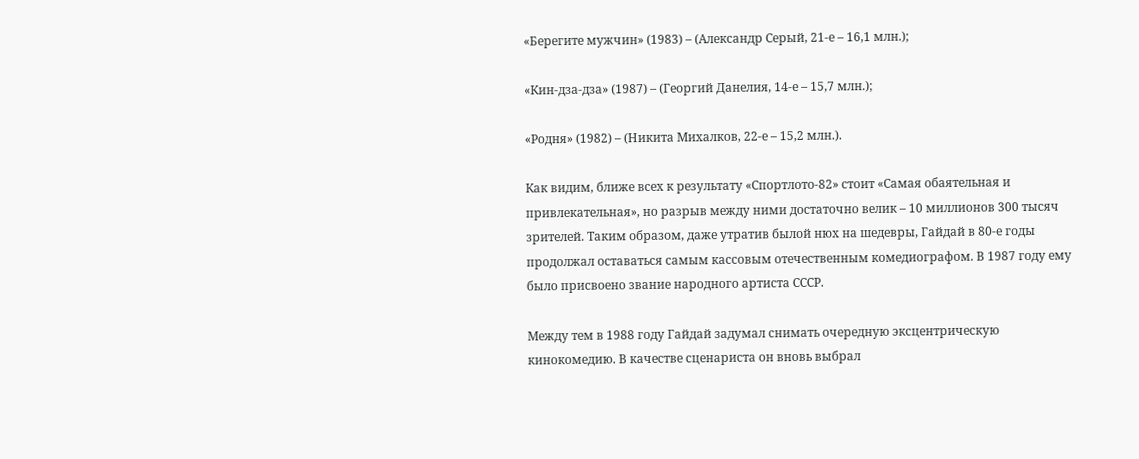«Берегите мужчин» (1983) – (Александр Серый, 21-е – 16,1 млн.);

«Кин-дза-дза» (1987) – (Георгий Данелия, 14-е – 15,7 млн.);

«Родня» (1982) – (Никита Михалков, 22-е – 15,2 млн.).

Как видим, ближе всех к результату «Спортлото-82» стоит «Самая обаятельная и привлекательная», но разрыв между ними достаточно велик – 10 миллионов 300 тысяч зрителей. Таким образом, даже утратив былой нюх на шедевры, Гайдай в 80-е годы продолжал оставаться самым кассовым отечественным комедиографом. В 1987 году ему было присвоено звание народного артиста СССР.

Между тем в 1988 году Гайдай задумал снимать очередную эксцентрическую кинокомедию. В качестве сценариста он вновь выбрал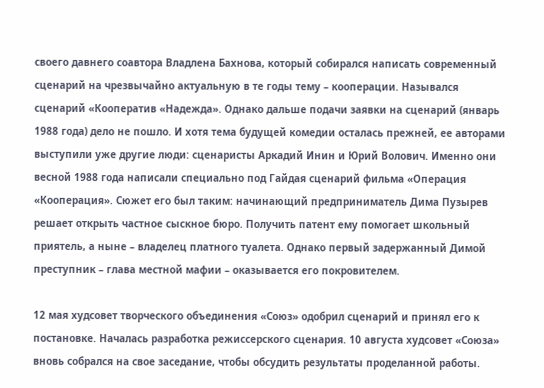своего давнего соавтора Владлена Бахнова, который собирался написать современный сценарий на чрезвычайно актуальную в те годы тему – кооперации. Назывался сценарий «Кооператив «Надежда». Однако дальше подачи заявки на сценарий (январь 1988 года) дело не пошло. И хотя тема будущей комедии осталась прежней, ее авторами выступили уже другие люди: сценаристы Аркадий Инин и Юрий Волович. Именно они весной 1988 года написали специально под Гайдая сценарий фильма «Операция «Кооперация». Сюжет его был таким: начинающий предприниматель Дима Пузырев решает открыть частное сыскное бюро. Получить патент ему помогает школьный приятель, а ныне – владелец платного туалета. Однако первый задержанный Димой преступник – глава местной мафии – оказывается его покровителем.

12 мая худсовет творческого объединения «Союз» одобрил сценарий и принял его к постановке. Началась разработка режиссерского сценария. 10 августа худсовет «Союза» вновь собрался на свое заседание, чтобы обсудить результаты проделанной работы.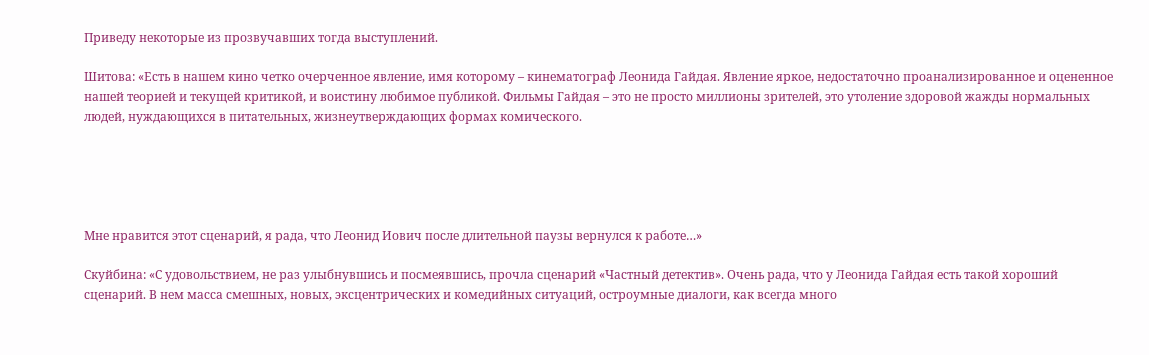Приведу некоторые из прозвучавших тогда выступлений.

Шитова: «Есть в нашем кино четко очерченное явление, имя которому – кинематограф Леонида Гайдая. Явление яркое, недостаточно проанализированное и оцененное нашей теорией и текущей критикой, и воистину любимое публикой. Фильмы Гайдая – это не просто миллионы зрителей, это утоление здоровой жажды нормальных людей, нуждающихся в питательных, жизнеутверждающих формах комического.





Мне нравится этот сценарий, я рада, что Леонид Иович после длительной паузы вернулся к работе…»

Скуйбина: «С удовольствием, не раз улыбнувшись и посмеявшись, прочла сценарий «Частный детектив». Очень рада, что у Леонида Гайдая есть такой хороший сценарий. В нем масса смешных, новых, эксцентрических и комедийных ситуаций, остроумные диалоги, как всегда много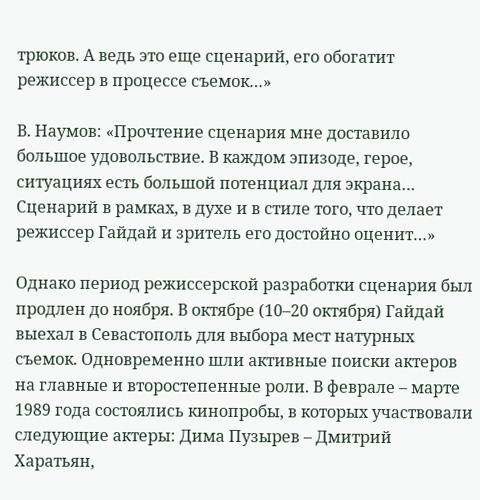трюков. А ведь это еще сценарий, его обогатит режиссер в процессе съемок…»

В. Наумов: «Прочтение сценария мне доставило большое удовольствие. В каждом эпизоде, герое, ситуациях есть большой потенциал для экрана… Сценарий в рамках, в духе и в стиле того, что делает режиссер Гайдай и зритель его достойно оценит…»

Однако период режиссерской разработки сценария был продлен до ноября. В октябре (10–20 октября) Гайдай выехал в Севастополь для выбора мест натурных съемок. Одновременно шли активные поиски актеров на главные и второстепенные роли. В феврале – марте 1989 года состоялись кинопробы, в которых участвовали следующие актеры: Дима Пузырев – Дмитрий Харатьян,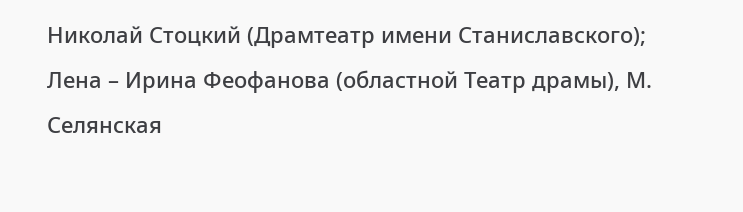Николай Стоцкий (Драмтеатр имени Станиславского); Лена – Ирина Феофанова (областной Театр драмы), М. Селянская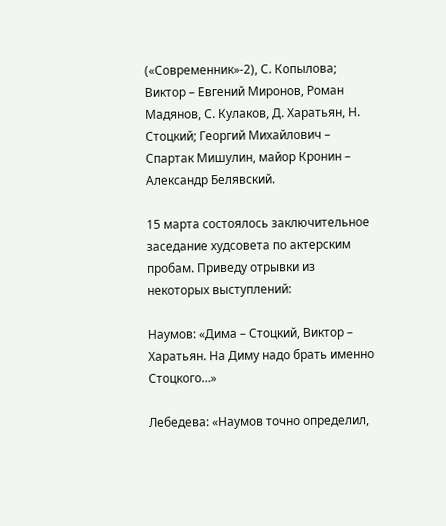(«Современник»-2), С. Копылова; Виктор – Евгений Миронов, Роман Мадянов, С. Кулаков, Д. Харатьян, Н. Стоцкий; Георгий Михайлович – Спартак Мишулин, майор Кронин – Александр Белявский.

15 марта состоялось заключительное заседание худсовета по актерским пробам. Приведу отрывки из некоторых выступлений:

Наумов: «Дима – Стоцкий, Виктор – Харатьян. На Диму надо брать именно Стоцкого…»

Лебедева: «Наумов точно определил,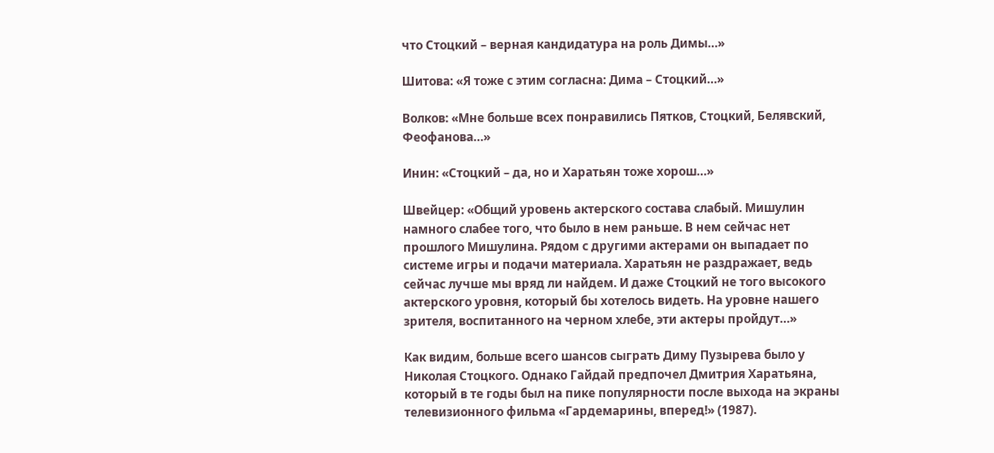что Стоцкий – верная кандидатура на роль Димы…»

Шитова: «Я тоже с этим согласна: Дима – Стоцкий…»

Волков: «Мне больше всех понравились Пятков, Стоцкий, Белявский, Феофанова…»

Инин: «Стоцкий – да, но и Харатьян тоже хорош…»

Швейцер: «Общий уровень актерского состава слабый. Мишулин намного слабее того, что было в нем раньше. В нем сейчас нет прошлого Мишулина. Рядом с другими актерами он выпадает по системе игры и подачи материала. Харатьян не раздражает, ведь сейчас лучше мы вряд ли найдем. И даже Стоцкий не того высокого актерского уровня, который бы хотелось видеть. На уровне нашего зрителя, воспитанного на черном хлебе, эти актеры пройдут…»

Как видим, больше всего шансов сыграть Диму Пузырева было у Николая Стоцкого. Однако Гайдай предпочел Дмитрия Харатьяна, который в те годы был на пике популярности после выхода на экраны телевизионного фильма «Гардемарины, вперед!» (1987).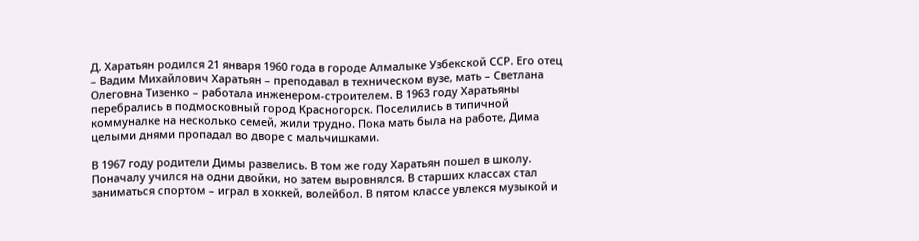Д. Харатьян родился 21 января 1960 года в городе Алмалыке Узбекской ССР. Его отец – Вадим Михайлович Харатьян – преподавал в техническом вузе, мать – Светлана Олеговна Тизенко – работала инженером-строителем. В 1963 году Харатьяны перебрались в подмосковный город Красногорск. Поселились в типичной коммуналке на несколько семей, жили трудно. Пока мать была на работе, Дима целыми днями пропадал во дворе с мальчишками.

В 1967 году родители Димы развелись. В том же году Харатьян пошел в школу. Поначалу учился на одни двойки, но затем выровнялся. В старших классах стал заниматься спортом – играл в хоккей, волейбол. В пятом классе увлекся музыкой и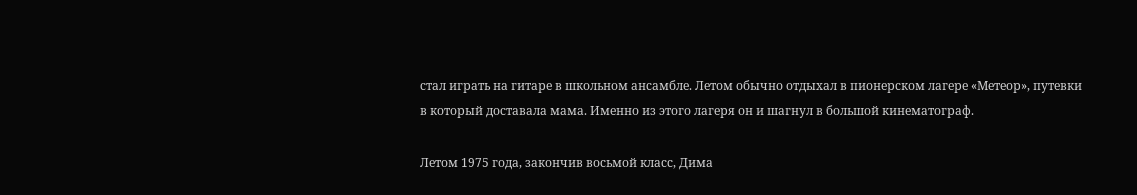стал играть на гитаре в школьном ансамбле. Летом обычно отдыхал в пионерском лагере «Метеор», путевки в который доставала мама. Именно из этого лагеря он и шагнул в большой кинематограф.

Летом 1975 года, закончив восьмой класс, Дима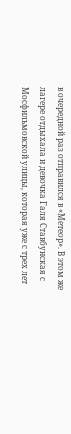в очередной раз отправился в «Метеор». В этом же лагере отдыхала и девочка Галя Ставбунская с Мосфильмовской улицы, которая уже с трех лет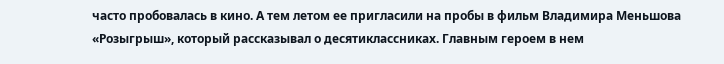часто пробовалась в кино. А тем летом ее пригласили на пробы в фильм Владимира Меньшова «Розыгрыш», который рассказывал о десятиклассниках. Главным героем в нем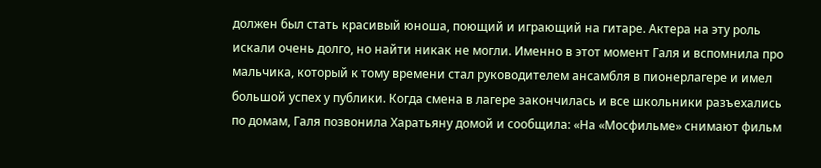должен был стать красивый юноша, поющий и играющий на гитаре. Актера на эту роль искали очень долго, но найти никак не могли. Именно в этот момент Галя и вспомнила про мальчика, который к тому времени стал руководителем ансамбля в пионерлагере и имел большой успех у публики. Когда смена в лагере закончилась и все школьники разъехались по домам, Галя позвонила Харатьяну домой и сообщила: «На «Мосфильме» снимают фильм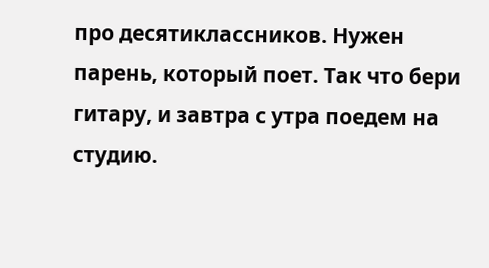про десятиклассников. Нужен парень, который поет. Так что бери гитару, и завтра с утра поедем на студию.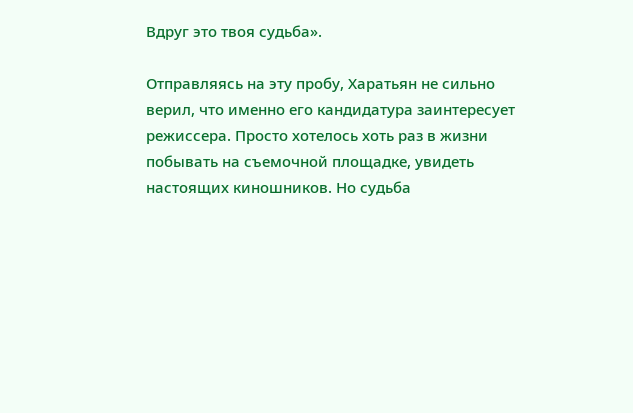Вдруг это твоя судьба».

Отправляясь на эту пробу, Харатьян не сильно верил, что именно его кандидатура заинтересует режиссера. Просто хотелось хоть раз в жизни побывать на съемочной площадке, увидеть настоящих киношников. Но судьба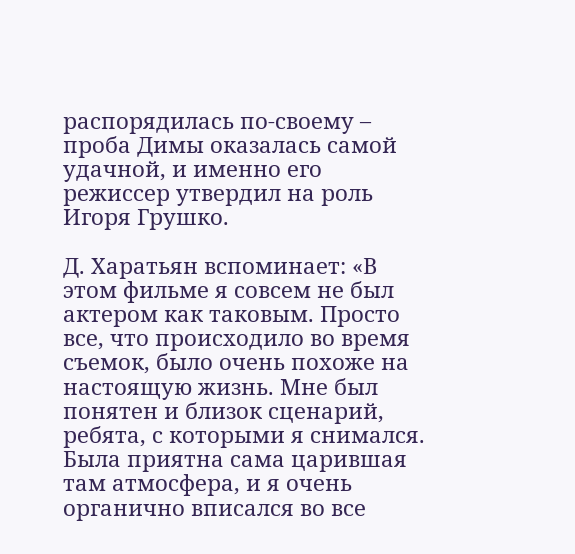распорядилась по-своему – проба Димы оказалась самой удачной, и именно его режиссер утвердил на роль Игоря Грушко.

Д. Харатьян вспоминает: «В этом фильме я совсем не был актером как таковым. Просто все, что происходило во время съемок, было очень похоже на настоящую жизнь. Мне был понятен и близок сценарий, ребята, с которыми я снимался. Была приятна сама царившая там атмосфера, и я очень органично вписался во все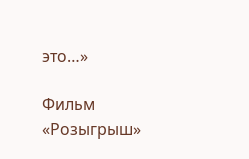это…»

Фильм «Розыгрыш»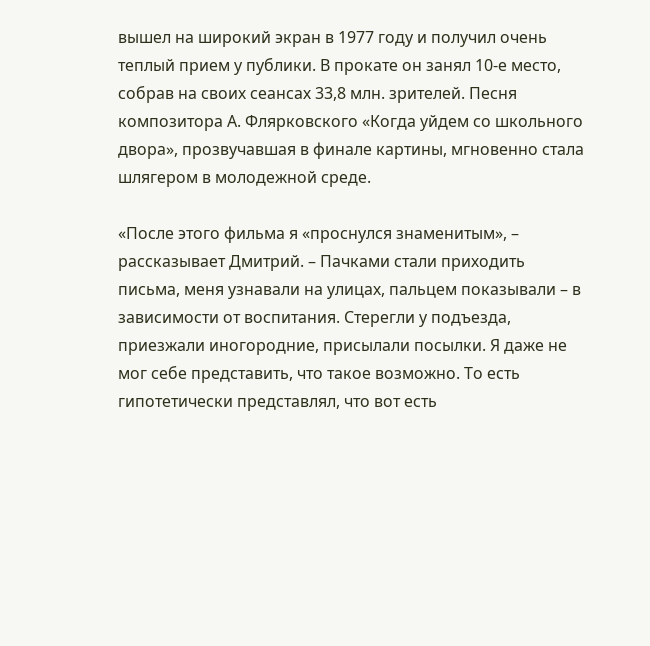вышел на широкий экран в 1977 году и получил очень теплый прием у публики. В прокате он занял 10-е место, собрав на своих сеансах 33,8 млн. зрителей. Песня композитора А. Флярковского «Когда уйдем со школьного двора», прозвучавшая в финале картины, мгновенно стала шлягером в молодежной среде.

«После этого фильма я «проснулся знаменитым», – рассказывает Дмитрий. – Пачками стали приходить письма, меня узнавали на улицах, пальцем показывали – в зависимости от воспитания. Стерегли у подъезда, приезжали иногородние, присылали посылки. Я даже не мог себе представить, что такое возможно. То есть гипотетически представлял, что вот есть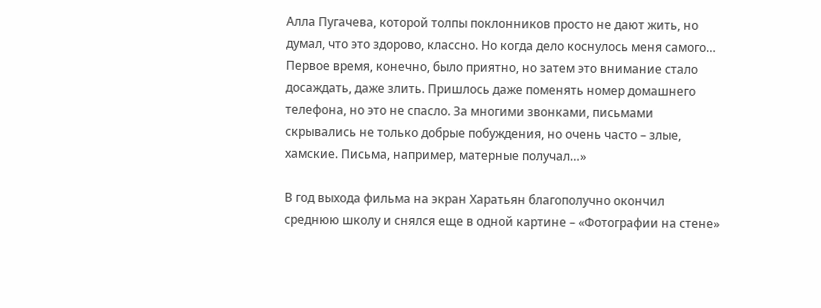Алла Пугачева, которой толпы поклонников просто не дают жить, но думал, что это здорово, классно. Но когда дело коснулось меня самого… Первое время, конечно, было приятно, но затем это внимание стало досаждать, даже злить. Пришлось даже поменять номер домашнего телефона, но это не спасло. За многими звонками, письмами скрывались не только добрые побуждения, но очень часто – злые, хамские. Письма, например, матерные получал…»

В год выхода фильма на экран Харатьян благополучно окончил среднюю школу и снялся еще в одной картине – «Фотографии на стене»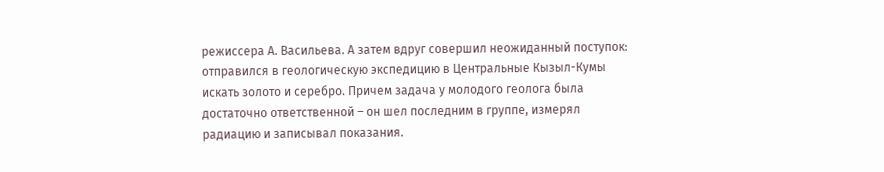режиссера А. Васильева. А затем вдруг совершил неожиданный поступок: отправился в геологическую экспедицию в Центральные Кызыл-Кумы искать золото и серебро. Причем задача у молодого геолога была достаточно ответственной – он шел последним в группе, измерял радиацию и записывал показания.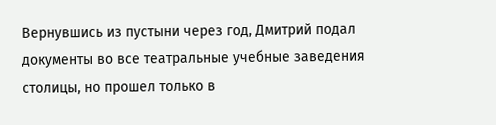Вернувшись из пустыни через год, Дмитрий подал документы во все театральные учебные заведения столицы, но прошел только в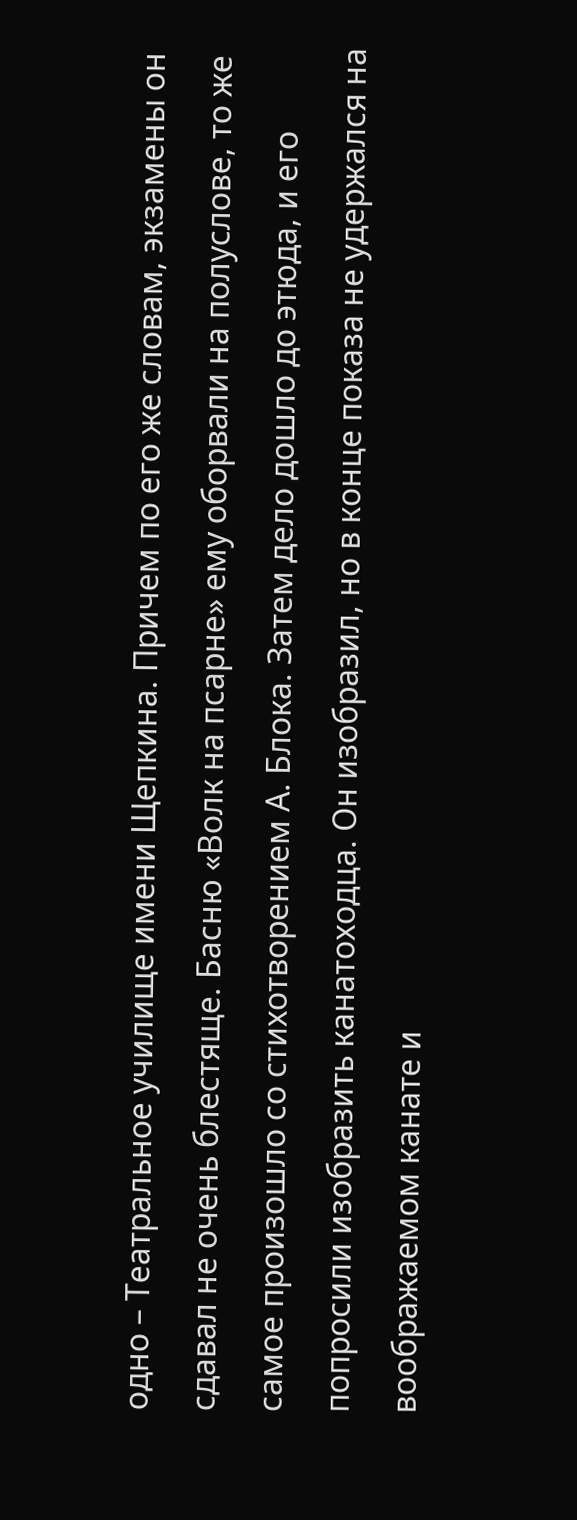одно – Театральное училище имени Щепкина. Причем по его же словам, экзамены он сдавал не очень блестяще. Басню «Волк на псарне» ему оборвали на полуслове, то же самое произошло со стихотворением А. Блока. Затем дело дошло до этюда, и его попросили изобразить канатоходца. Он изобразил, но в конце показа не удержался на воображаемом канате и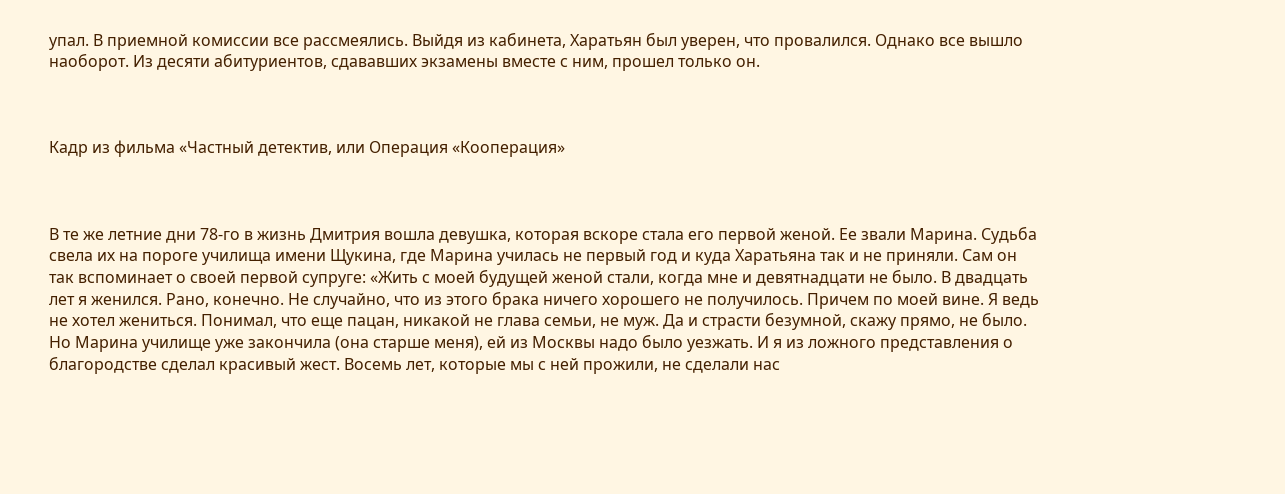упал. В приемной комиссии все рассмеялись. Выйдя из кабинета, Харатьян был уверен, что провалился. Однако все вышло наоборот. Из десяти абитуриентов, сдававших экзамены вместе с ним, прошел только он.



Кадр из фильма «Частный детектив, или Операция «Кооперация»



В те же летние дни 78-го в жизнь Дмитрия вошла девушка, которая вскоре стала его первой женой. Ее звали Марина. Судьба свела их на пороге училища имени Щукина, где Марина училась не первый год и куда Харатьяна так и не приняли. Сам он так вспоминает о своей первой супруге: «Жить с моей будущей женой стали, когда мне и девятнадцати не было. В двадцать лет я женился. Рано, конечно. Не случайно, что из этого брака ничего хорошего не получилось. Причем по моей вине. Я ведь не хотел жениться. Понимал, что еще пацан, никакой не глава семьи, не муж. Да и страсти безумной, скажу прямо, не было. Но Марина училище уже закончила (она старше меня), ей из Москвы надо было уезжать. И я из ложного представления о благородстве сделал красивый жест. Восемь лет, которые мы с ней прожили, не сделали нас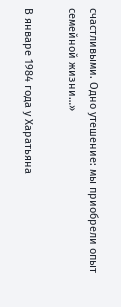счастливыми. Одно утешение: мы приобрели опыт семейной жизни…»

В январе 1984 года у Харатьяна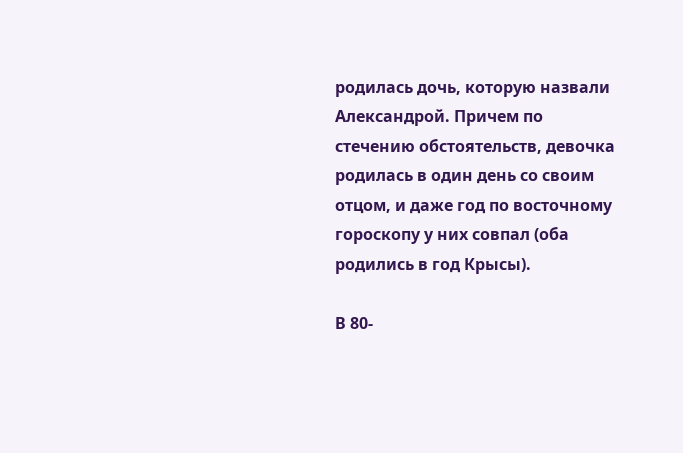родилась дочь, которую назвали Александрой. Причем по стечению обстоятельств, девочка родилась в один день со своим отцом, и даже год по восточному гороскопу у них совпал (оба родились в год Крысы).

В 80-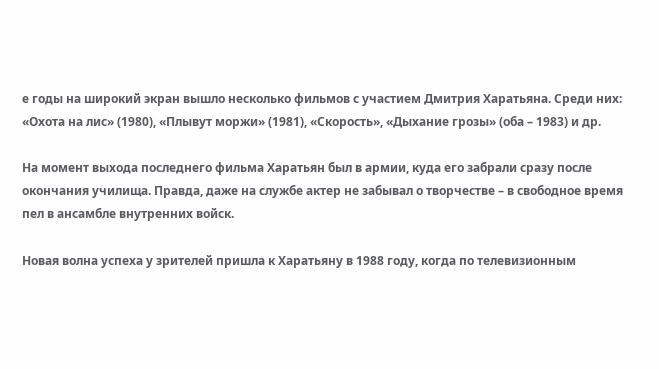е годы на широкий экран вышло несколько фильмов с участием Дмитрия Харатьяна. Среди них: «Охота на лис» (1980), «Плывут моржи» (1981), «Скорость», «Дыхание грозы» (оба – 1983) и др.

На момент выхода последнего фильма Харатьян был в армии, куда его забрали сразу после окончания училища. Правда, даже на службе актер не забывал о творчестве – в свободное время пел в ансамбле внутренних войск.

Новая волна успеха у зрителей пришла к Харатьяну в 1988 году, когда по телевизионным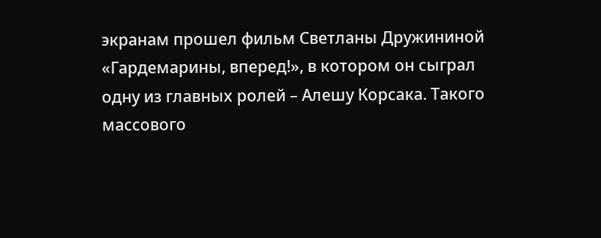экранам прошел фильм Светланы Дружининой «Гардемарины, вперед!», в котором он сыграл одну из главных ролей – Алешу Корсака. Такого массового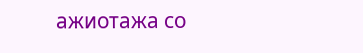ажиотажа со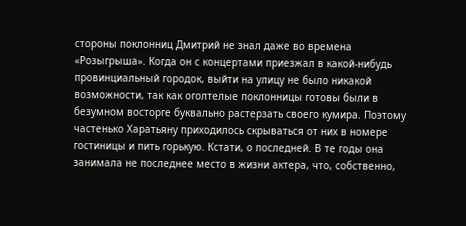стороны поклонниц Дмитрий не знал даже во времена «Розыгрыша». Когда он с концертами приезжал в какой-нибудь провинциальный городок, выйти на улицу не было никакой возможности, так как оголтелые поклонницы готовы были в безумном восторге буквально растерзать своего кумира. Поэтому частенько Харатьяну приходилось скрываться от них в номере гостиницы и пить горькую. Кстати, о последней. В те годы она занимала не последнее место в жизни актера, что, собственно,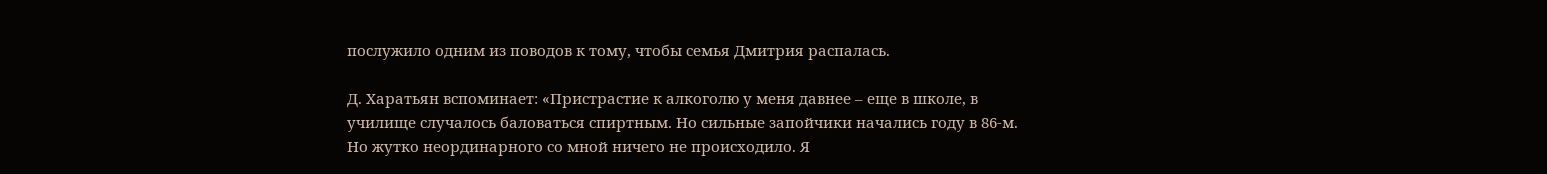послужило одним из поводов к тому, чтобы семья Дмитрия распалась.

Д. Харатьян вспоминает: «Пристрастие к алкоголю у меня давнее – еще в школе, в училище случалось баловаться спиртным. Но сильные запойчики начались году в 86-м. Но жутко неординарного со мной ничего не происходило. Я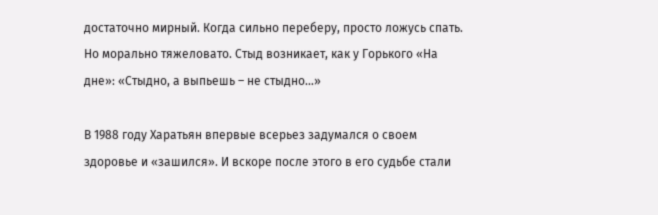достаточно мирный. Когда сильно переберу, просто ложусь спать. Но морально тяжеловато. Стыд возникает, как у Горького «На дне»: «Стыдно, а выпьешь – не стыдно…»

В 1988 году Харатьян впервые всерьез задумался о своем здоровье и «зашился». И вскоре после этого в его судьбе стали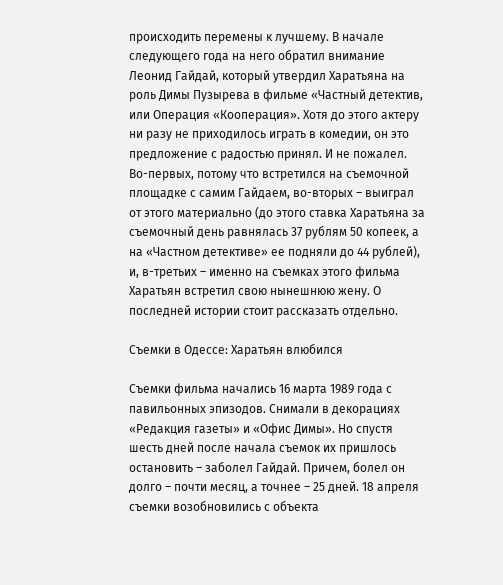происходить перемены к лучшему. В начале следующего года на него обратил внимание Леонид Гайдай, который утвердил Харатьяна на роль Димы Пузырева в фильме «Частный детектив, или Операция «Кооперация». Хотя до этого актеру ни разу не приходилось играть в комедии, он это предложение с радостью принял. И не пожалел. Во-первых, потому что встретился на съемочной площадке с самим Гайдаем, во-вторых – выиграл от этого материально (до этого ставка Харатьяна за съемочный день равнялась 37 рублям 50 копеек, а на «Частном детективе» ее подняли до 44 рублей), и, в-третьих – именно на съемках этого фильма Харатьян встретил свою нынешнюю жену. О последней истории стоит рассказать отдельно.

Съемки в Одессе: Харатьян влюбился

Съемки фильма начались 16 марта 1989 года с павильонных эпизодов. Снимали в декорациях «Редакция газеты» и «Офис Димы». Но спустя шесть дней после начала съемок их пришлось остановить – заболел Гайдай. Причем, болел он долго – почти месяц, а точнее – 25 дней. 18 апреля съемки возобновились с объекта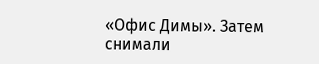«Офис Димы». Затем снимали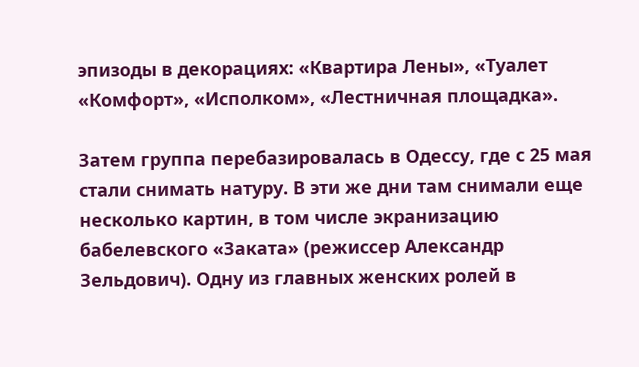эпизоды в декорациях: «Квартира Лены», «Туалет «Комфорт», «Исполком», «Лестничная площадка».

Затем группа перебазировалась в Одессу, где с 25 мая стали снимать натуру. В эти же дни там снимали еще несколько картин, в том числе экранизацию бабелевского «Заката» (режиссер Александр Зельдович). Одну из главных женских ролей в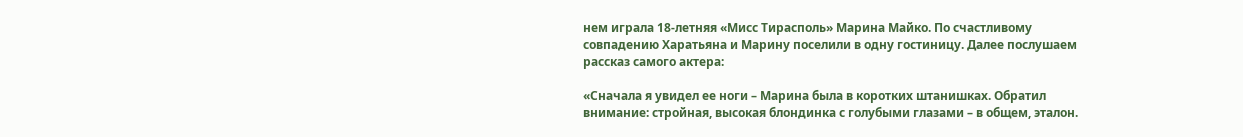нем играла 18-летняя «Мисс Тирасполь» Марина Майко. По счастливому совпадению Харатьяна и Марину поселили в одну гостиницу. Далее послушаем рассказ самого актера:

«Сначала я увидел ее ноги – Марина была в коротких штанишках. Обратил внимание: стройная, высокая блондинка с голубыми глазами – в общем, эталон.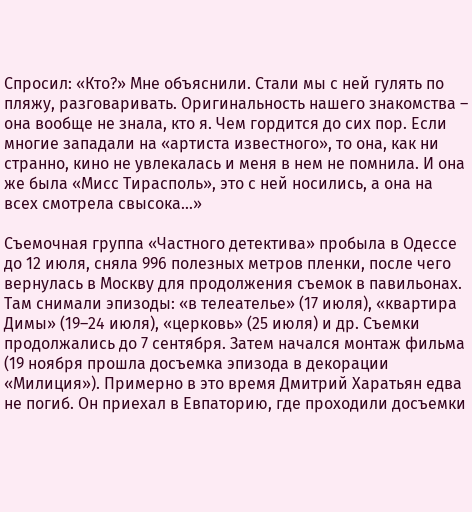Спросил: «Кто?» Мне объяснили. Стали мы с ней гулять по пляжу, разговаривать. Оригинальность нашего знакомства – она вообще не знала, кто я. Чем гордится до сих пор. Если многие западали на «артиста известного», то она, как ни странно, кино не увлекалась и меня в нем не помнила. И она же была «Мисс Тирасполь», это с ней носились, а она на всех смотрела свысока…»

Съемочная группа «Частного детектива» пробыла в Одессе до 12 июля, сняла 996 полезных метров пленки, после чего вернулась в Москву для продолжения съемок в павильонах. Там снимали эпизоды: «в телеателье» (17 июля), «квартира Димы» (19–24 июля), «церковь» (25 июля) и др. Съемки продолжались до 7 сентября. Затем начался монтаж фильма (19 ноября прошла досъемка эпизода в декорации «Милиция»). Примерно в это время Дмитрий Харатьян едва не погиб. Он приехал в Евпаторию, где проходили досъемки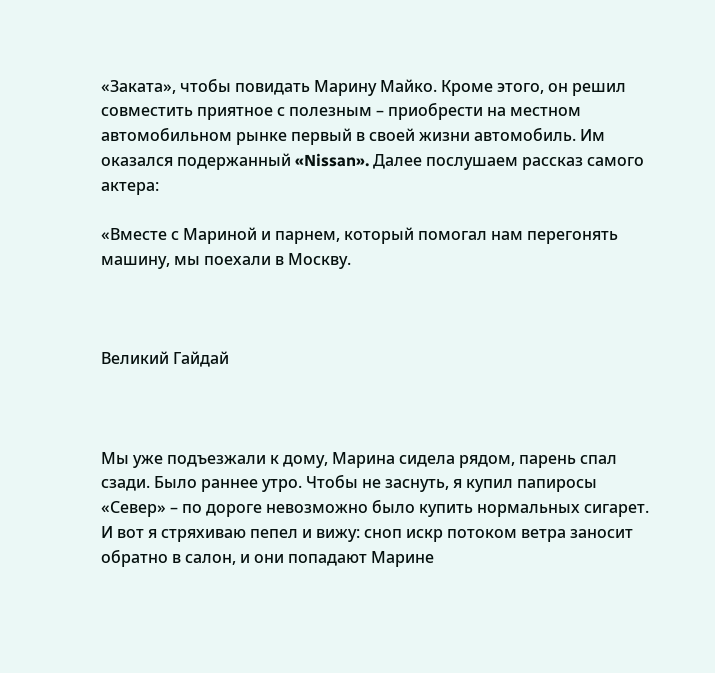«Заката», чтобы повидать Марину Майко. Кроме этого, он решил совместить приятное с полезным – приобрести на местном автомобильном рынке первый в своей жизни автомобиль. Им оказался подержанный «Nissan». Далее послушаем рассказ самого актера:

«Вместе с Мариной и парнем, который помогал нам перегонять машину, мы поехали в Москву.



Великий Гайдай



Мы уже подъезжали к дому, Марина сидела рядом, парень спал сзади. Было раннее утро. Чтобы не заснуть, я купил папиросы «Север» – по дороге невозможно было купить нормальных сигарет. И вот я стряхиваю пепел и вижу: сноп искр потоком ветра заносит обратно в салон, и они попадают Марине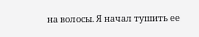на волосы. Я начал тушить ее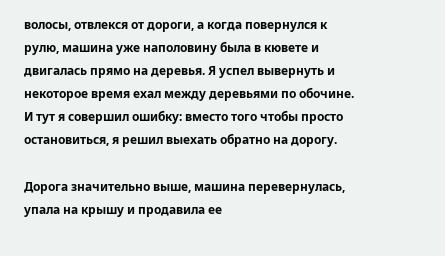волосы, отвлекся от дороги, а когда повернулся к рулю, машина уже наполовину была в кювете и двигалась прямо на деревья. Я успел вывернуть и некоторое время ехал между деревьями по обочине. И тут я совершил ошибку: вместо того чтобы просто остановиться, я решил выехать обратно на дорогу.

Дорога значительно выше, машина перевернулась, упала на крышу и продавила ее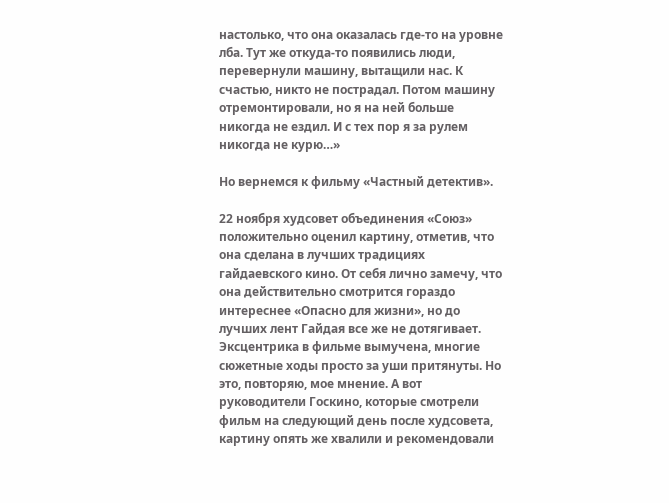настолько, что она оказалась где-то на уровне лба. Тут же откуда-то появились люди, перевернули машину, вытащили нас. К счастью, никто не пострадал. Потом машину отремонтировали, но я на ней больше никогда не ездил. И с тех пор я за рулем никогда не курю…»

Но вернемся к фильму «Частный детектив».

22 ноября худсовет объединения «Союз» положительно оценил картину, отметив, что она сделана в лучших традициях гайдаевского кино. От себя лично замечу, что она действительно смотрится гораздо интереснее «Опасно для жизни», но до лучших лент Гайдая все же не дотягивает. Эксцентрика в фильме вымучена, многие сюжетные ходы просто за уши притянуты. Но это, повторяю, мое мнение. А вот руководители Госкино, которые смотрели фильм на следующий день после худсовета, картину опять же хвалили и рекомендовали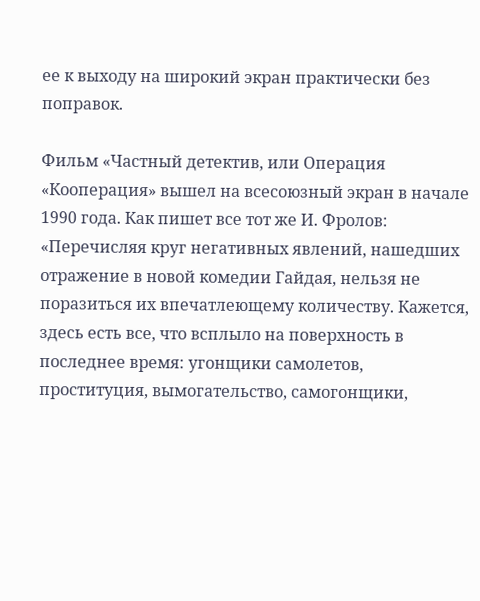ее к выходу на широкий экран практически без поправок.

Фильм «Частный детектив, или Операция «Кооперация» вышел на всесоюзный экран в начале 1990 года. Как пишет все тот же И. Фролов: «Перечисляя круг негативных явлений, нашедших отражение в новой комедии Гайдая, нельзя не поразиться их впечатлеющему количеству. Кажется, здесь есть все, что всплыло на поверхность в последнее время: угонщики самолетов, проституция, вымогательство, самогонщики,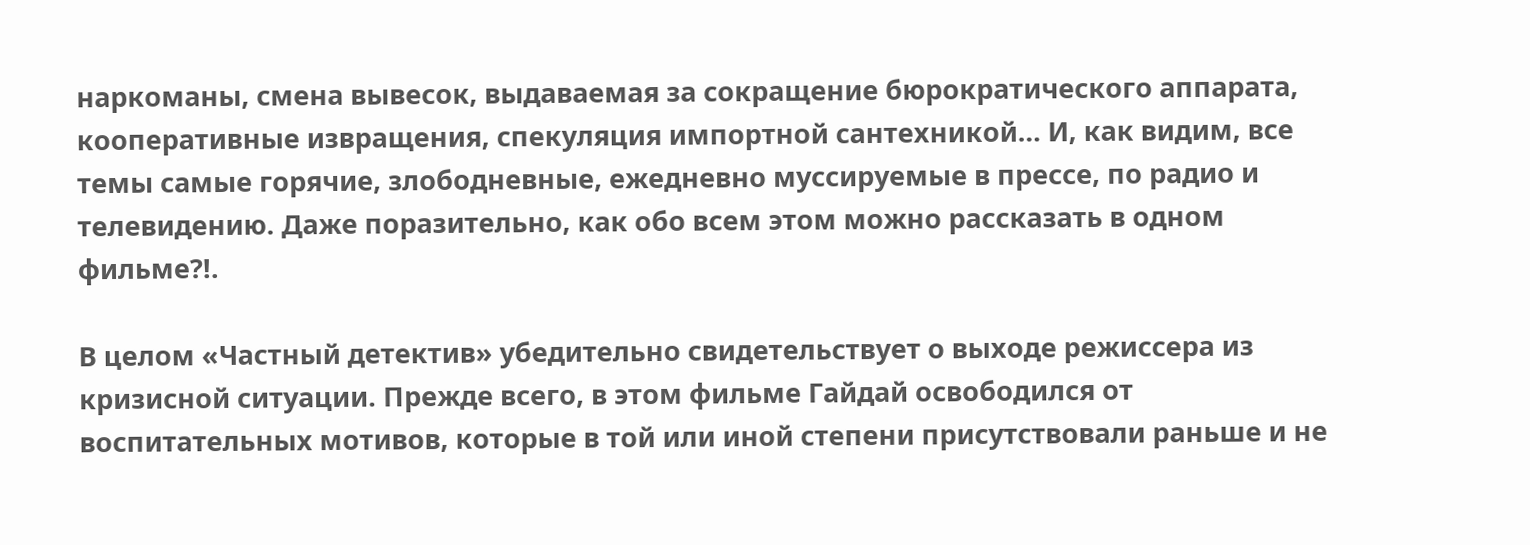наркоманы, смена вывесок, выдаваемая за сокращение бюрократического аппарата, кооперативные извращения, спекуляция импортной сантехникой… И, как видим, все темы самые горячие, злободневные, ежедневно муссируемые в прессе, по радио и телевидению. Даже поразительно, как обо всем этом можно рассказать в одном фильме?!.

В целом «Частный детектив» убедительно свидетельствует о выходе режиссера из кризисной ситуации. Прежде всего, в этом фильме Гайдай освободился от воспитательных мотивов, которые в той или иной степени присутствовали раньше и не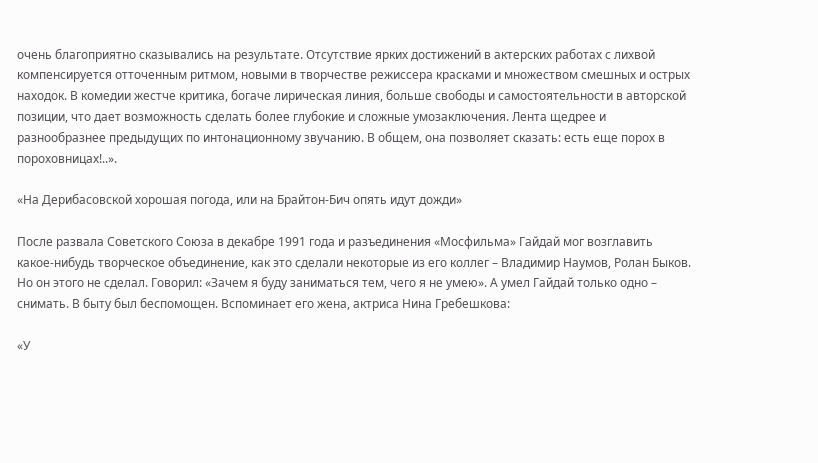очень благоприятно сказывались на результате. Отсутствие ярких достижений в актерских работах с лихвой компенсируется отточенным ритмом, новыми в творчестве режиссера красками и множеством смешных и острых находок. В комедии жестче критика, богаче лирическая линия, больше свободы и самостоятельности в авторской позиции, что дает возможность сделать более глубокие и сложные умозаключения. Лента щедрее и разнообразнее предыдущих по интонационному звучанию. В общем, она позволяет сказать: есть еще порох в пороховницах!..».

«На Дерибасовской хорошая погода, или на Брайтон-Бич опять идут дожди»

После развала Советского Союза в декабре 1991 года и разъединения «Мосфильма» Гайдай мог возглавить какое-нибудь творческое объединение, как это сделали некоторые из его коллег – Владимир Наумов, Ролан Быков. Но он этого не сделал. Говорил: «Зачем я буду заниматься тем, чего я не умею». А умел Гайдай только одно – снимать. В быту был беспомощен. Вспоминает его жена, актриса Нина Гребешкова:

«У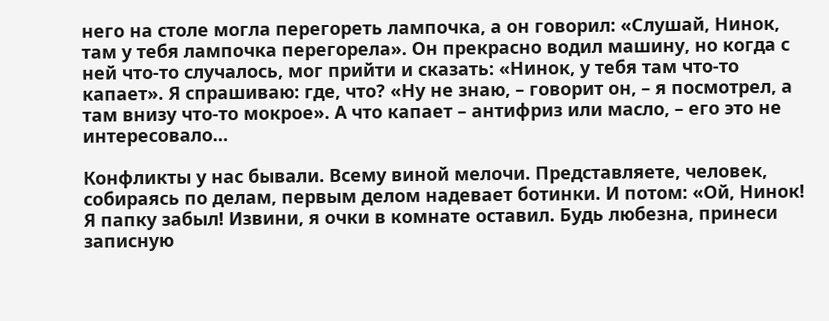него на столе могла перегореть лампочка, а он говорил: «Слушай, Нинок, там у тебя лампочка перегорела». Он прекрасно водил машину, но когда с ней что-то случалось, мог прийти и сказать: «Нинок, у тебя там что-то капает». Я спрашиваю: где, что? «Ну не знаю, – говорит он, – я посмотрел, а там внизу что-то мокрое». А что капает – антифриз или масло, – его это не интересовало…

Конфликты у нас бывали. Всему виной мелочи. Представляете, человек, собираясь по делам, первым делом надевает ботинки. И потом: «Ой, Нинок! Я папку забыл! Извини, я очки в комнате оставил. Будь любезна, принеси записную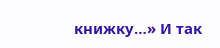книжку…» И так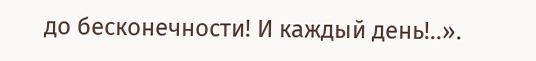до бесконечности! И каждый день!..».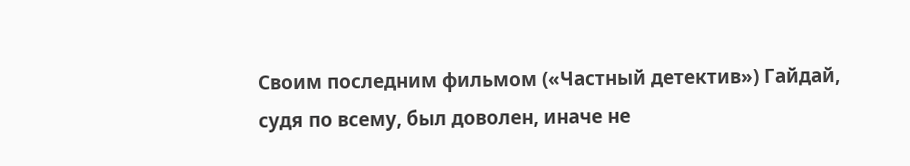Своим последним фильмом («Частный детектив») Гайдай, судя по всему, был доволен, иначе не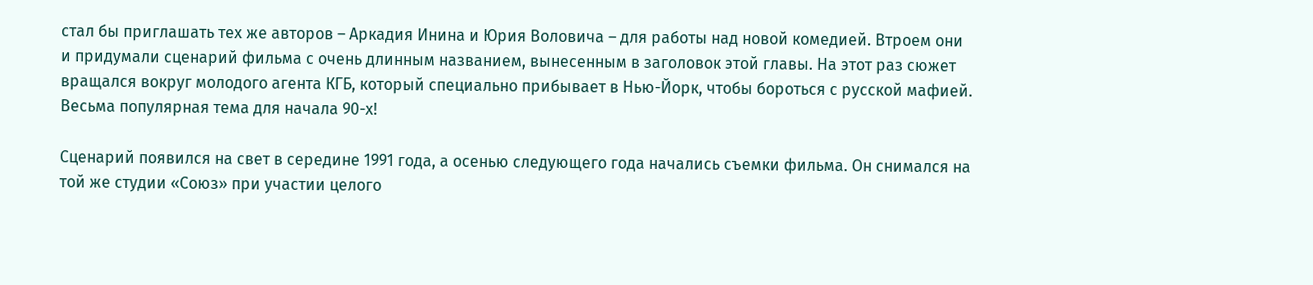стал бы приглашать тех же авторов – Аркадия Инина и Юрия Воловича – для работы над новой комедией. Втроем они и придумали сценарий фильма с очень длинным названием, вынесенным в заголовок этой главы. На этот раз сюжет вращался вокруг молодого агента КГБ, который специально прибывает в Нью-Йорк, чтобы бороться с русской мафией. Весьма популярная тема для начала 90-х!

Сценарий появился на свет в середине 1991 года, а осенью следующего года начались съемки фильма. Он снимался на той же студии «Союз» при участии целого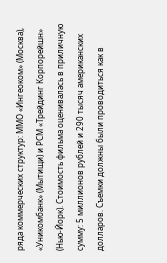ряда коммерческих структур: ММО «Ингеоком» (Москва), «Уникомбанк» (Мытищи) и РСМ «Трейдинг Корпорейшн» (Нью-Йорк). Стоимость фильма оценивалась в приличную сумму: 5 миллионов рублей и 290 тысяч американских долларов. Съемки должны были проводиться как в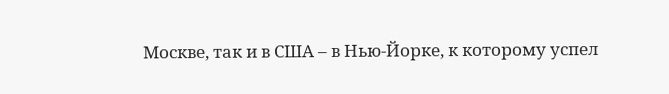Москве, так и в США – в Нью-Йорке, к которому успел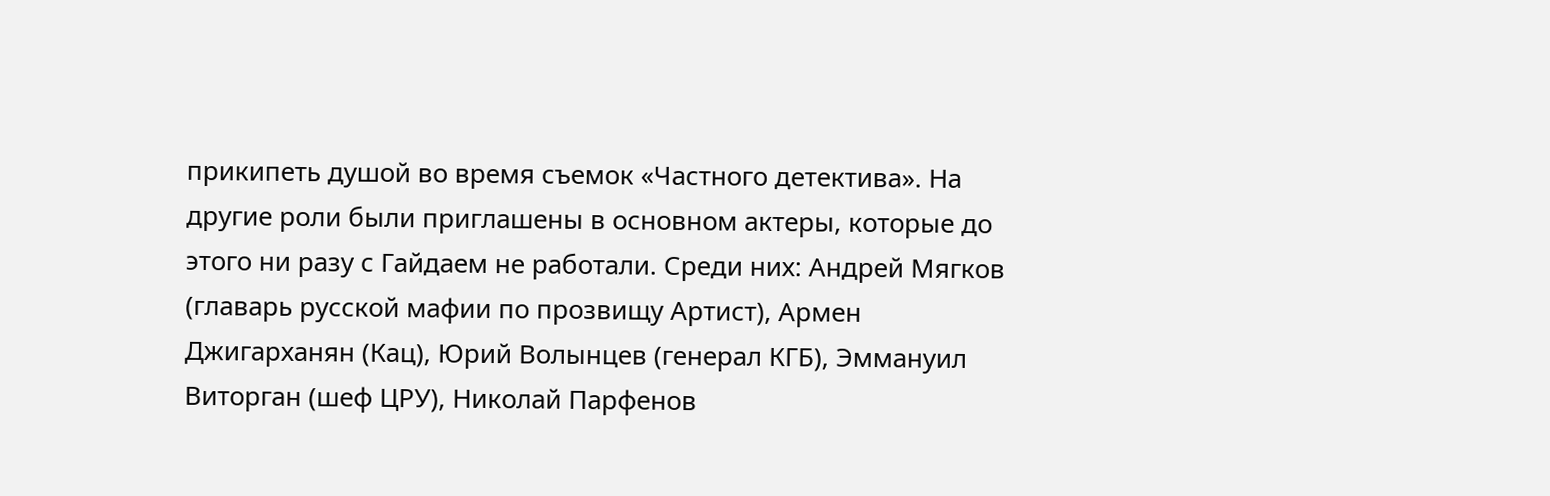прикипеть душой во время съемок «Частного детектива». На другие роли были приглашены в основном актеры, которые до этого ни разу с Гайдаем не работали. Среди них: Андрей Мягков (главарь русской мафии по прозвищу Артист), Армен Джигарханян (Кац), Юрий Волынцев (генерал КГБ), Эммануил Виторган (шеф ЦРУ), Николай Парфенов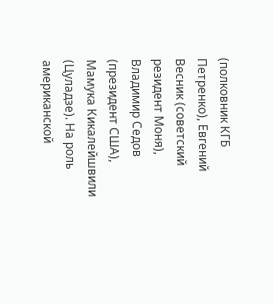(полковник КГБ Петренко), Евгений Весник (советский резидент Моня), Владимир Седов (президент США), Мамука Кикалейшвили (Цуладзе). На роль американской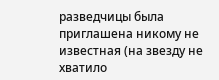разведчицы была приглашена никому не известная (на звезду не хватило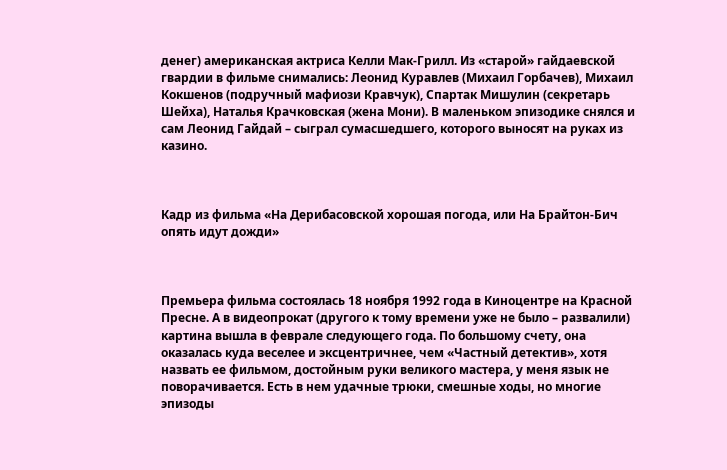денег) американская актриса Келли Мак-Грилл. Из «старой» гайдаевской гвардии в фильме снимались: Леонид Куравлев (Михаил Горбачев), Михаил Кокшенов (подручный мафиози Кравчук), Спартак Мишулин (секретарь Шейха), Наталья Крачковская (жена Мони). В маленьком эпизодике снялся и сам Леонид Гайдай – сыграл сумасшедшего, которого выносят на руках из казино.



Кадр из фильма «На Дерибасовской хорошая погода, или На Брайтон-Бич опять идут дожди»



Премьера фильма состоялась 18 ноября 1992 года в Киноцентре на Красной Пресне. А в видеопрокат (другого к тому времени уже не было – развалили) картина вышла в феврале следующего года. По большому счету, она оказалась куда веселее и эксцентричнее, чем «Частный детектив», хотя назвать ее фильмом, достойным руки великого мастера, у меня язык не поворачивается. Есть в нем удачные трюки, смешные ходы, но многие эпизоды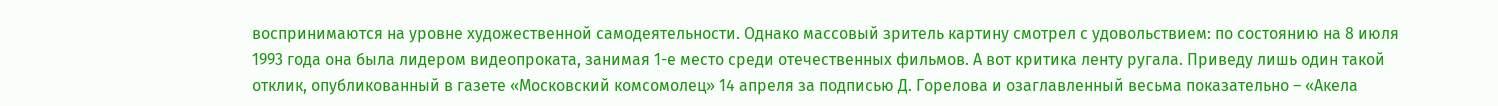воспринимаются на уровне художественной самодеятельности. Однако массовый зритель картину смотрел с удовольствием: по состоянию на 8 июля 1993 года она была лидером видеопроката, занимая 1-е место среди отечественных фильмов. А вот критика ленту ругала. Приведу лишь один такой отклик, опубликованный в газете «Московский комсомолец» 14 апреля за подписью Д. Горелова и озаглавленный весьма показательно – «Акела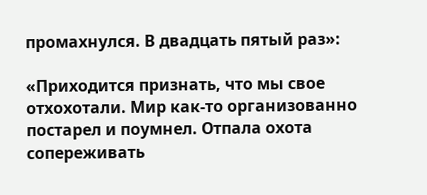промахнулся. В двадцать пятый раз»:

«Приходится признать, что мы свое отхохотали. Мир как-то организованно постарел и поумнел. Отпала охота сопереживать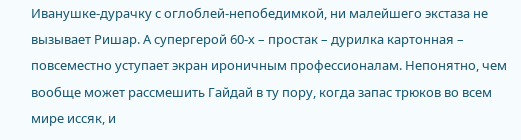Иванушке-дурачку с оглоблей-непобедимкой, ни малейшего экстаза не вызывает Ришар. А супергерой 60-х – простак – дурилка картонная – повсеместно уступает экран ироничным профессионалам. Непонятно, чем вообще может рассмешить Гайдай в ту пору, когда запас трюков во всем мире иссяк, и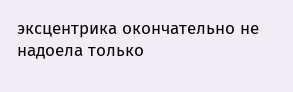эксцентрика окончательно не надоела только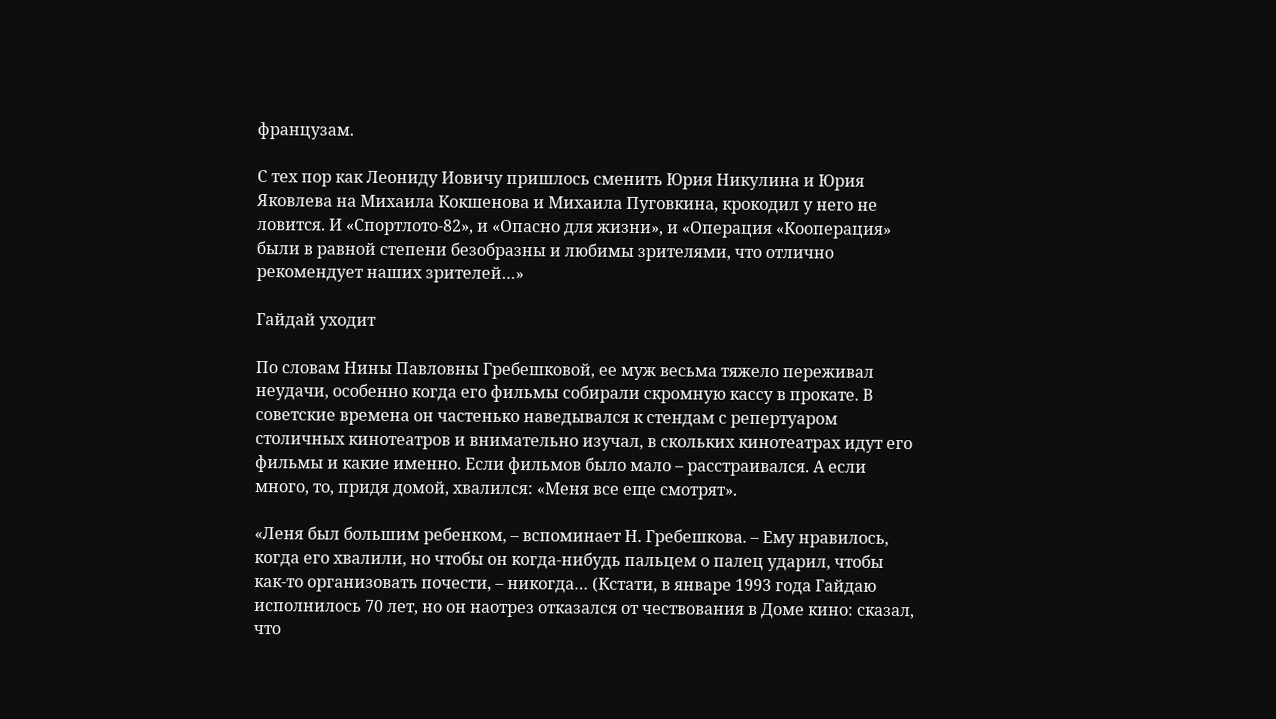французам.

С тех пор как Леониду Иовичу пришлось сменить Юрия Никулина и Юрия Яковлева на Михаила Кокшенова и Михаила Пуговкина, крокодил у него не ловится. И «Спортлото-82», и «Опасно для жизни», и «Операция «Кооперация» были в равной степени безобразны и любимы зрителями, что отлично рекомендует наших зрителей…»

Гайдай уходит

По словам Нины Павловны Гребешковой, ее муж весьма тяжело переживал неудачи, особенно когда его фильмы собирали скромную кассу в прокате. В советские времена он частенько наведывался к стендам с репертуаром столичных кинотеатров и внимательно изучал, в скольких кинотеатрах идут его фильмы и какие именно. Если фильмов было мало – расстраивался. А если много, то, придя домой, хвалился: «Меня все еще смотрят».

«Леня был большим ребенком, – вспоминает Н. Гребешкова. – Ему нравилось, когда его хвалили, но чтобы он когда-нибудь пальцем о палец ударил, чтобы как-то организовать почести, – никогда… (Кстати, в январе 1993 года Гайдаю исполнилось 70 лет, но он наотрез отказался от чествования в Доме кино: сказал, что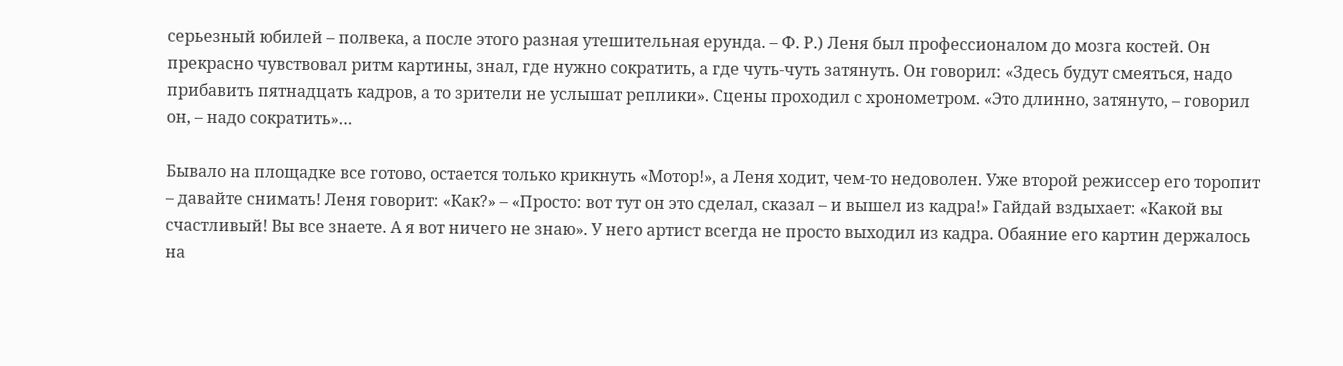серьезный юбилей – полвека, а после этого разная утешительная ерунда. – Ф. Р.) Леня был профессионалом до мозга костей. Он прекрасно чувствовал ритм картины, знал, где нужно сократить, а где чуть-чуть затянуть. Он говорил: «Здесь будут смеяться, надо прибавить пятнадцать кадров, а то зрители не услышат реплики». Сцены проходил с хронометром. «Это длинно, затянуто, – говорил он, – надо сократить»…

Бывало на площадке все готово, остается только крикнуть «Мотор!», а Леня ходит, чем-то недоволен. Уже второй режиссер его торопит – давайте снимать! Леня говорит: «Как?» – «Просто: вот тут он это сделал, сказал – и вышел из кадра!» Гайдай вздыхает: «Какой вы счастливый! Вы все знаете. А я вот ничего не знаю». У него артист всегда не просто выходил из кадра. Обаяние его картин держалось на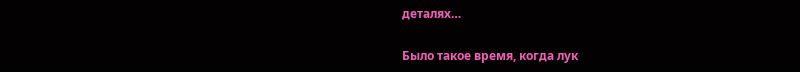деталях…

Было такое время, когда лук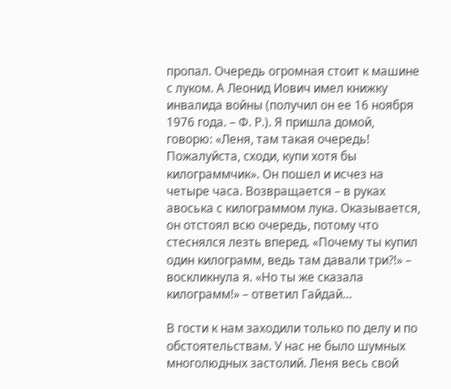пропал. Очередь огромная стоит к машине с луком. А Леонид Иович имел книжку инвалида войны (получил он ее 16 ноября 1976 года. – Ф. Р.). Я пришла домой, говорю: «Леня, там такая очередь! Пожалуйста, сходи, купи хотя бы килограммчик». Он пошел и исчез на четыре часа. Возвращается – в руках авоська с килограммом лука. Оказывается, он отстоял всю очередь, потому что стеснялся лезть вперед. «Почему ты купил один килограмм, ведь там давали три?!» – воскликнула я. «Но ты же сказала килограмм!» – ответил Гайдай…

В гости к нам заходили только по делу и по обстоятельствам. У нас не было шумных многолюдных застолий. Леня весь свой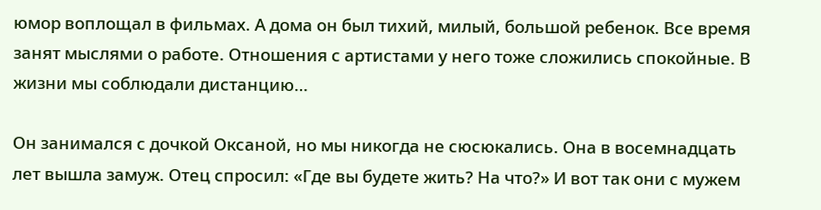юмор воплощал в фильмах. А дома он был тихий, милый, большой ребенок. Все время занят мыслями о работе. Отношения с артистами у него тоже сложились спокойные. В жизни мы соблюдали дистанцию…

Он занимался с дочкой Оксаной, но мы никогда не сюсюкались. Она в восемнадцать лет вышла замуж. Отец спросил: «Где вы будете жить? На что?» И вот так они с мужем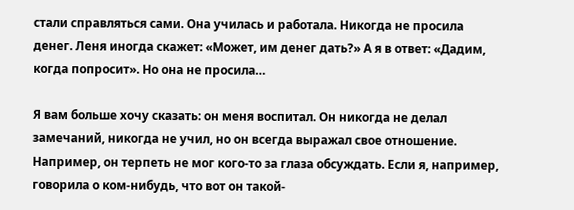стали справляться сами. Она училась и работала. Никогда не просила денег. Леня иногда скажет: «Может, им денег дать?» А я в ответ: «Дадим, когда попросит». Но она не просила…

Я вам больше хочу сказать: он меня воспитал. Он никогда не делал замечаний, никогда не учил, но он всегда выражал свое отношение. Например, он терпеть не мог кого-то за глаза обсуждать. Если я, например, говорила о ком-нибудь, что вот он такой-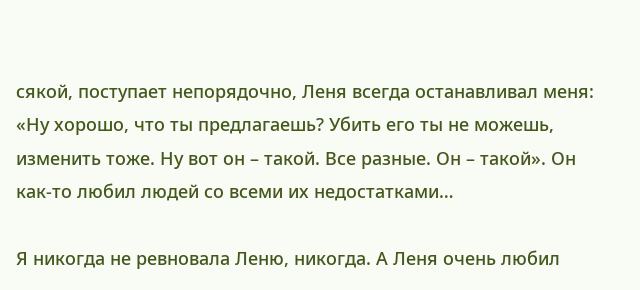сякой, поступает непорядочно, Леня всегда останавливал меня: «Ну хорошо, что ты предлагаешь? Убить его ты не можешь, изменить тоже. Ну вот он – такой. Все разные. Он – такой». Он как-то любил людей со всеми их недостатками…

Я никогда не ревновала Леню, никогда. А Леня очень любил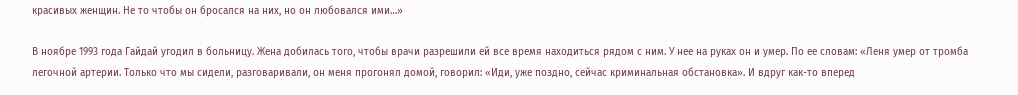красивых женщин. Не то чтобы он бросался на них, но он любовался ими…»

В ноябре 1993 года Гайдай угодил в больницу. Жена добилась того, чтобы врачи разрешили ей все время находиться рядом с ним. У нее на руках он и умер. По ее словам: «Леня умер от тромба легочной артерии. Только что мы сидели, разговаривали, он меня прогонял домой, говорил: «Иди, уже поздно, сейчас криминальная обстановка». И вдруг как-то вперед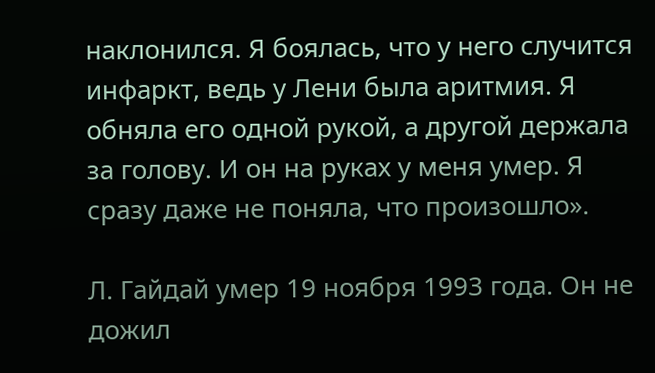наклонился. Я боялась, что у него случится инфаркт, ведь у Лени была аритмия. Я обняла его одной рукой, а другой держала за голову. И он на руках у меня умер. Я сразу даже не поняла, что произошло».

Л. Гайдай умер 19 ноября 1993 года. Он не дожил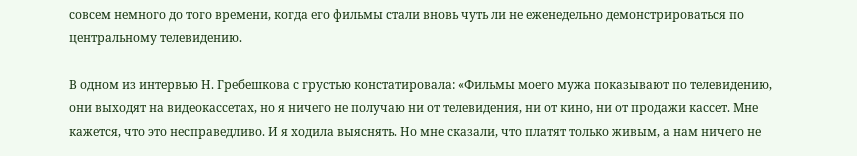совсем немного до того времени, когда его фильмы стали вновь чуть ли не еженедельно демонстрироваться по центральному телевидению.

В одном из интервью Н. Гребешкова с грустью констатировала: «Фильмы моего мужа показывают по телевидению, они выходят на видеокассетах, но я ничего не получаю ни от телевидения, ни от кино, ни от продажи кассет. Мне кажется, что это несправедливо. И я ходила выяснять. Но мне сказали, что платят только живым, а нам ничего не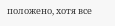положено, хотя все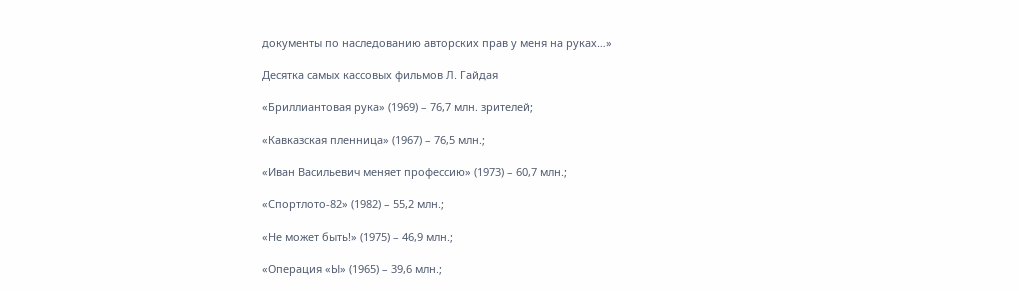документы по наследованию авторских прав у меня на руках…»

Десятка самых кассовых фильмов Л. Гайдая

«Бриллиантовая рука» (1969) – 76,7 млн. зрителей;

«Кавказская пленница» (1967) – 76,5 млн.;

«Иван Васильевич меняет профессию» (1973) – 60,7 млн.;

«Спортлото-82» (1982) – 55,2 млн.;

«Не может быть!» (1975) – 46,9 млн.;

«Операция «Ы» (1965) – 39,6 млн.;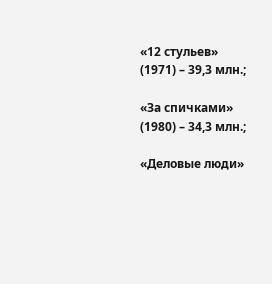«12 стульев» (1971) – 39,3 млн.;

«За спичками» (1980) – 34,3 млн.;

«Деловые люди»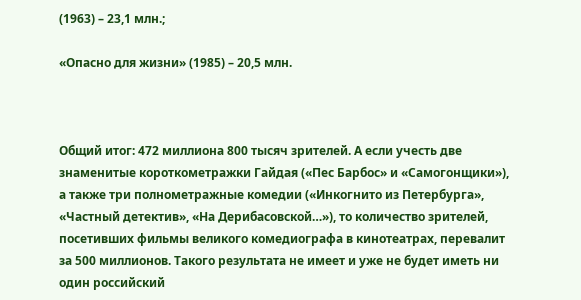(1963) – 23,1 млн.;

«Опасно для жизни» (1985) – 20,5 млн.



Общий итог: 472 миллиона 800 тысяч зрителей. А если учесть две знаменитые короткометражки Гайдая («Пес Барбос» и «Самогонщики»), а также три полнометражные комедии («Инкогнито из Петербурга», «Частный детектив», «На Дерибасовской…»), то количество зрителей, посетивших фильмы великого комедиографа в кинотеатрах, перевалит за 500 миллионов. Такого результата не имеет и уже не будет иметь ни один российский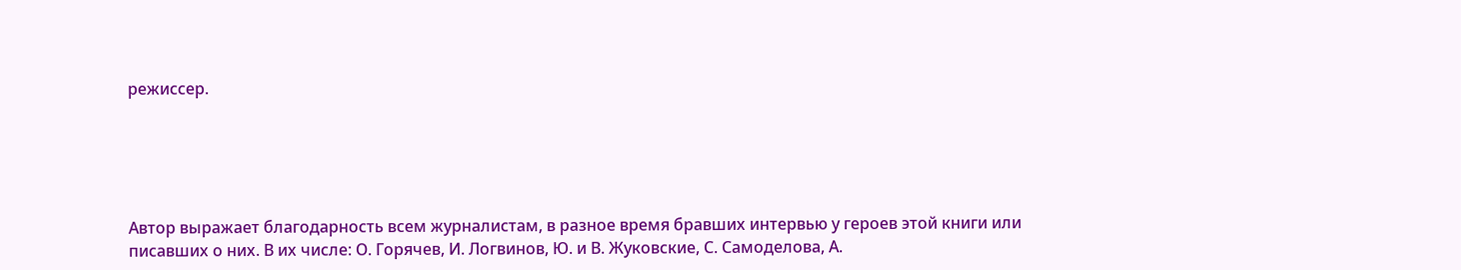режиссер.





Автор выражает благодарность всем журналистам, в разное время бравших интервью у героев этой книги или писавших о них. В их числе: О. Горячев, И. Логвинов, Ю. и В. Жуковские, С. Самоделова, А.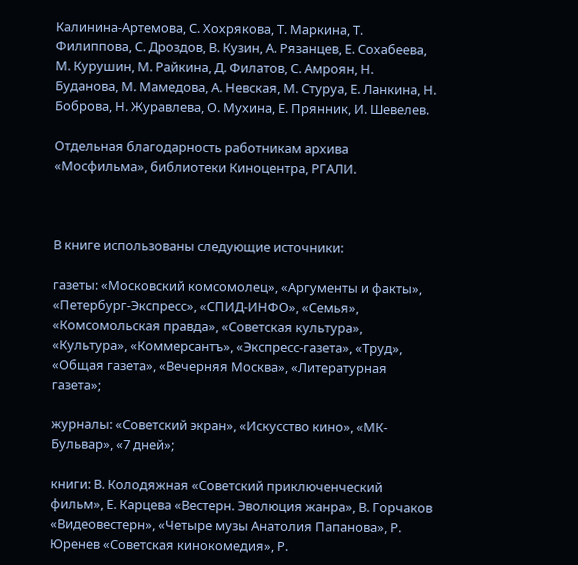Калинина-Артемова, С. Хохрякова, Т. Маркина, Т. Филиппова, С. Дроздов, В. Кузин, А. Рязанцев, Е. Сохабеева, М. Курушин, М. Райкина, Д. Филатов, С. Амроян, Н. Буданова, М. Мамедова, А. Невская, М. Стуруа, Е. Ланкина, Н. Боброва, Н. Журавлева, О. Мухина, Е. Прянник, И. Шевелев.

Отдельная благодарность работникам архива «Мосфильма», библиотеки Киноцентра, РГАЛИ.



В книге использованы следующие источники:

газеты: «Московский комсомолец», «Аргументы и факты», «Петербург-Экспресс», «СПИД-ИНФО», «Семья», «Комсомольская правда», «Советская культура», «Культура», «Коммерсантъ», «Экспресс-газета», «Труд», «Общая газета», «Вечерняя Москва», «Литературная газета»;

журналы: «Советский экран», «Искусство кино», «МК-Бульвар», «7 дней»;

книги: В. Колодяжная «Советский приключенческий фильм», Е. Карцева «Вестерн. Эволюция жанра», В. Горчаков «Видеовестерн», «Четыре музы Анатолия Папанова», Р. Юренев «Советская кинокомедия», Р.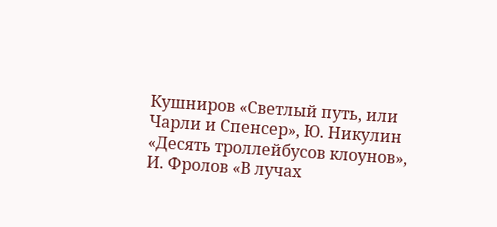Кушниров «Светлый путь, или Чарли и Спенсер», Ю. Никулин «Десять троллейбусов клоунов», И. Фролов «В лучах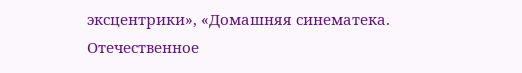эксцентрики», «Домашняя синематека. Отечественное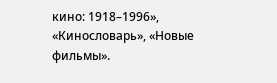кино: 1918–1996», «Кинословарь», «Новые фильмы».